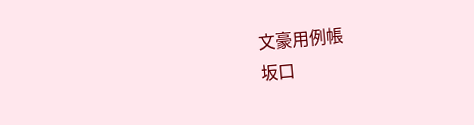文豪用例帳
坂口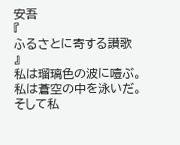安吾
『
ふるさとに寄する讃歌
』
私は瑠璃色の波に噎ぶ。
私は蒼空の中を泳いだ。
そして私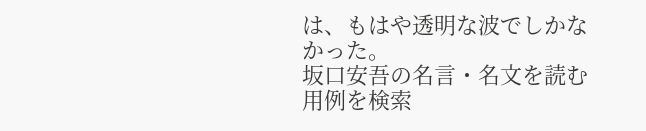は、もはや透明な波でしかなかった。
坂口安吾の名言・名文を読む
用例を検索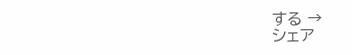する →
シェア